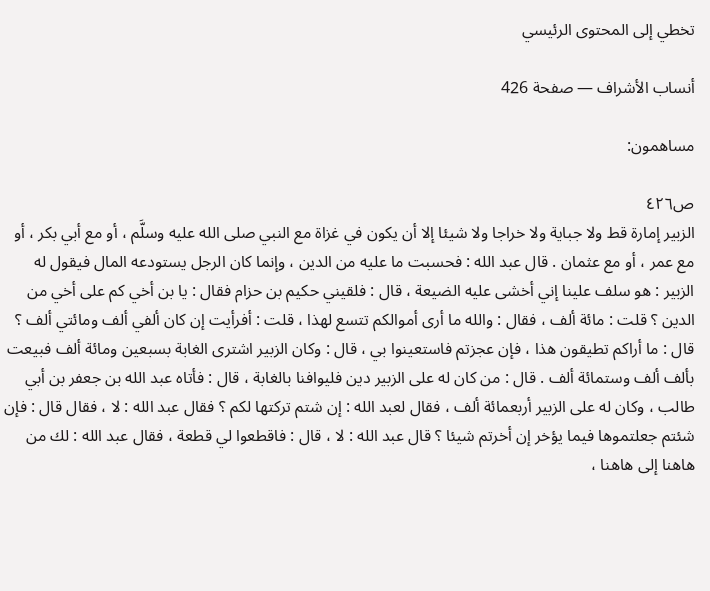تخطي إلى المحتوى الرئيسي

أنساب الأشراف — صفحة 426

مساهمون:

ص٤٢٦
الزبير إمارة قط ولا جباية ولا خراجا ولا شيئا إلا أن يكون في غزاة مع النبي صلى الله عليه وسلَّم ، أو مع أبي بكر ، أو مع عمر ، أو مع عثمان . قال عبد الله : فحسبت ما عليه من الدين ، وإنما كان الرجل يستودعه المال فيقول له الزبير : هو سلف علينا إني أخشى عليه الضيعة ، قال : فلقيني حكيم بن حزام فقال : يا بن أخي كم على أخي من الدين ؟ قلت : مائة ألف ، فقال : والله ما أرى أموالكم تتسع لهذا ، قلت : أفرأيت إن كان ألفي ألف ومائتي ألف ؟ قال : ما أراكم تطيقون هذا ، فإن عجزتم فاستعينوا بي ، قال : وكان الزبير اشترى الغابة بسبعين ومائة ألف فبيعت بألف ألف وستمائة ألف . قال : من كان له على الزبير دين فليوافنا بالغابة ، قال : فأتاه عبد الله بن جعفر بن أبي طالب ، وكان له على الزبير أربعمائة ألف ، فقال لعبد الله : إن شتم تركتها لكم ؟ فقال عبد الله : لا ، فقال قال : فإن شئتم جعلتموها فيما يؤخر إن أخرتم شيئا ؟ قال عبد الله : لا ، قال : فاقطعوا لي قطعة ، فقال عبد الله : لك من هاهنا إلى هاهنا ،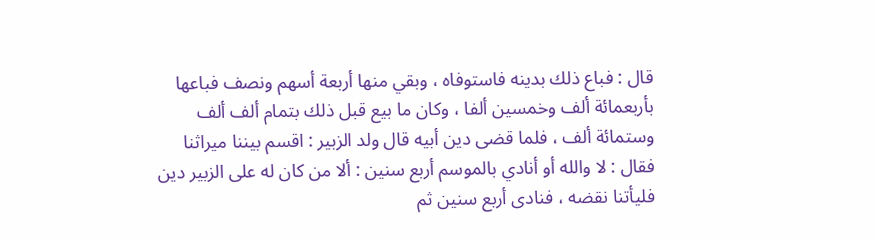قال : فباع ذلك بدينه فاستوفاه ، وبقي منها أربعة أسهم ونصف فباعها بأربعمائة ألف وخمسين ألفا ، وكان ما بيع قبل ذلك بتمام ألف ألف وستمائة ألف ، فلما قضى دين أبيه قال ولد الزبير : اقسم بيننا ميراثنا فقال : لا والله أو أنادي بالموسم أربع سنين : ألا من كان له على الزبير دين فليأتنا نقضه ، فنادى أربع سنين ثم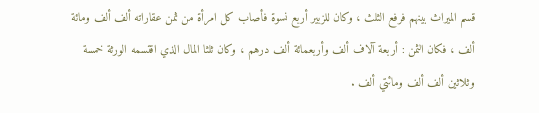قسم الميراث بينهم فرفع الثلث ، وكان للزبير أربع نسوة فأصاب كل امرأة من ثمن عقاراته ألف ألف ومائة ألف ، فكان الثمن : أربعة آلاف ألف وأربعمائة ألف درهم ، وكان ثلثا المال الذي اقتسمه الورثة خمسة وثلاثين ألف ألف ومائتي ألف .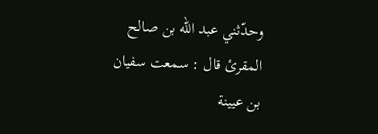وحدّثني عبد الله بن صالح المقرئ قال : سمعت سفيان بن عيينة